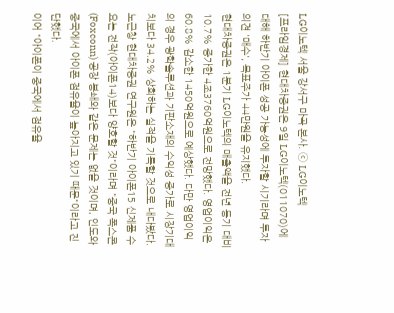LG이노텍 서울 강서구 마곡 본사. ⓒ LG이노텍
[프라임경제] 현대차증권은 9일 LG이노텍(011070)에 대해 하반기 아이폰 성공 가능성에 투자할 시기라며 투자의견 '매수', 목표주가 44만원을 유지했다.
현대차증권은 1분기 LG이노텍의 매출액을 전년 동기 대비 10.7% 증가한 4조3760억원으로 전망했다. 영업이익은 60.8% 감소한 1450억원으로 예상했다. 다만 영업이익의 경우 광학솔루션과 기판소재의 수익성 증가로 시장기대치보다 34.2% 상회하는 실적을 기록할 것으로 내다봤다.
노근창 현대차증권 연구원은 "하반기 아이폰15 신제품 수요는 전작(아이폰14)보다 양호할 것"이라며 "중국 폭스콘(Foxconn) 공장 봉쇄와 같은 문제는 없을 것이며, 인도와 중국에서 아이폰 점유율이 높아지고 있기 때문"이라고 진단했다.
이어 "아이폰이 중국에서 점유율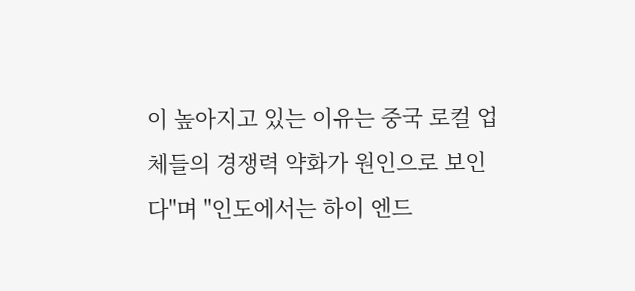이 높아지고 있는 이유는 중국 로컬 업체들의 경쟁력 약화가 원인으로 보인다"며 "인도에서는 하이 엔드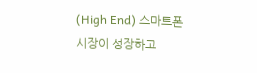(High End) 스마트폰 시장이 성장하고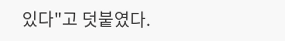있다"고 덧붙였다.